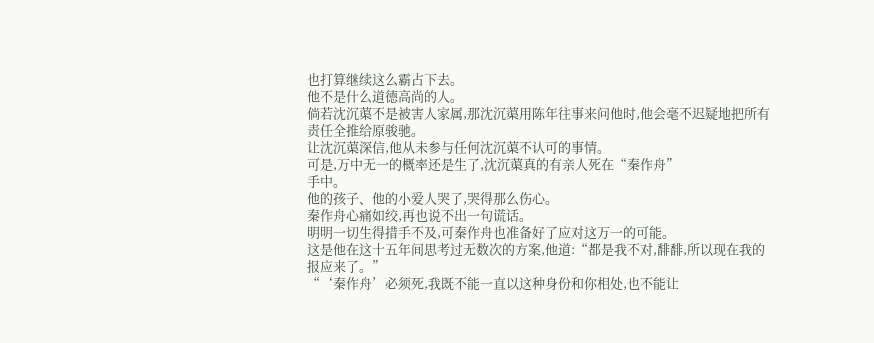也打算继续这么霸占下去。
他不是什么道德高尚的人。
倘若沈沉蕖不是被害人家属,那沈沉蕖用陈年往事来问他时,他会毫不迟疑地把所有责任全推给原骏驰。
让沈沉蕖深信,他从未参与任何沈沉蕖不认可的事情。
可是,万中无一的概率还是生了,沈沉蕖真的有亲人死在“秦作舟”
手中。
他的孩子、他的小爱人哭了,哭得那么伤心。
秦作舟心痛如绞,再也说不出一句谎话。
明明一切生得措手不及,可秦作舟也准备好了应对这万一的可能。
这是他在这十五年间思考过无数次的方案,他道:“都是我不对,馡馡,所以现在我的报应来了。”
“‘秦作舟’必须死,我既不能一直以这种身份和你相处,也不能让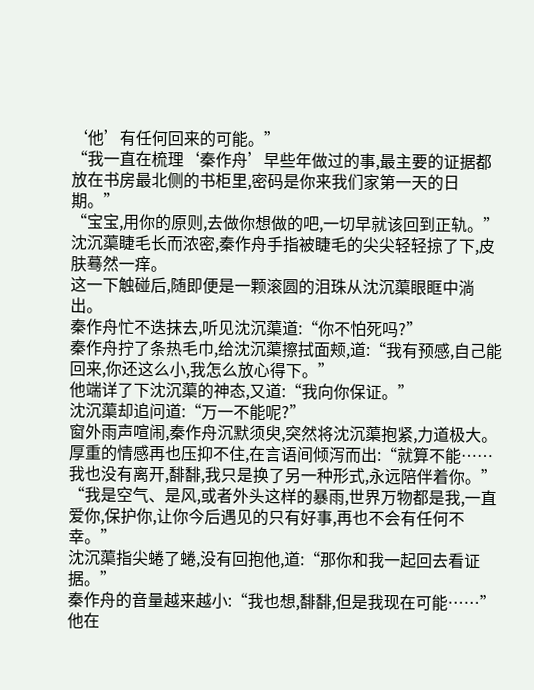‘他’有任何回来的可能。”
“我一直在梳理‘秦作舟’早些年做过的事,最主要的证据都放在书房最北侧的书柜里,密码是你来我们家第一天的日期。”
“宝宝,用你的原则,去做你想做的吧,一切早就该回到正轨。”
沈沉蕖睫毛长而浓密,秦作舟手指被睫毛的尖尖轻轻掠了下,皮肤蓦然一痒。
这一下触碰后,随即便是一颗滚圆的泪珠从沈沉蕖眼眶中淌出。
秦作舟忙不迭抹去,听见沈沉蕖道:“你不怕死吗?”
秦作舟拧了条热毛巾,给沈沉蕖擦拭面颊,道:“我有预感,自己能回来,你还这么小,我怎么放心得下。”
他端详了下沈沉蕖的神态,又道:“我向你保证。”
沈沉蕖却追问道:“万一不能呢?”
窗外雨声喧闹,秦作舟沉默须臾,突然将沈沉蕖抱紧,力道极大。
厚重的情感再也压抑不住,在言语间倾泻而出:“就算不能……我也没有离开,馡馡,我只是换了另一种形式,永远陪伴着你。”
“我是空气、是风,或者外头这样的暴雨,世界万物都是我,一直爱你,保护你,让你今后遇见的只有好事,再也不会有任何不幸。”
沈沉蕖指尖蜷了蜷,没有回抱他,道:“那你和我一起回去看证据。”
秦作舟的音量越来越小:“我也想,馡馡,但是我现在可能……”
他在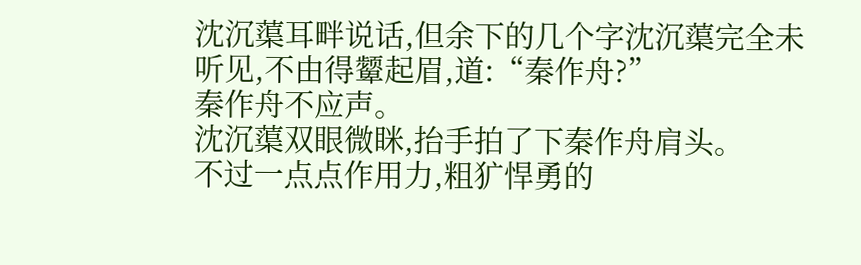沈沉蕖耳畔说话,但余下的几个字沈沉蕖完全未听见,不由得颦起眉,道:“秦作舟?”
秦作舟不应声。
沈沉蕖双眼微眯,抬手拍了下秦作舟肩头。
不过一点点作用力,粗犷悍勇的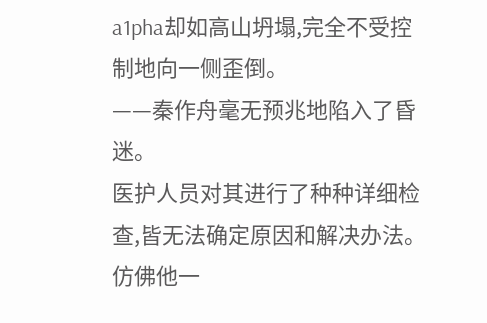a1pha却如高山坍塌,完全不受控制地向一侧歪倒。
——秦作舟毫无预兆地陷入了昏迷。
医护人员对其进行了种种详细检查,皆无法确定原因和解决办法。
仿佛他一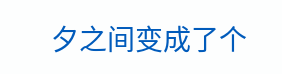夕之间变成了个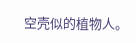空壳似的植物人。